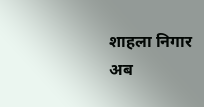शाहला निगार
अब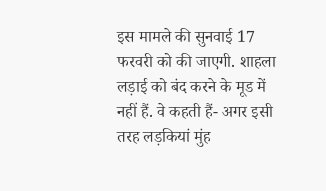इस मामले की सुनवाई 17 फरवरी को की जाएगी. शाहला लड़ाई को बंद करने के मूड में नहीं हैं. वे कहती हैं- अगर इसी तरह लड़कियां मुंह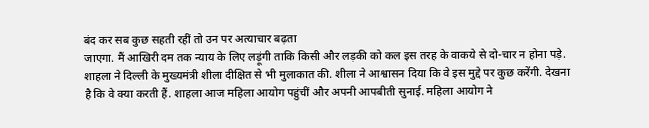बंद कर सब कुछ सहती रहीं तो उन पर अत्याचार बढ़ता
जाएगा. मैं आखिरी दम तक न्याय के लिए लड़ूंगी ताकि किसी और लड़की को कल इस तरह के वाकये से दो-चार न होना पड़े. शाहला ने दिल्ली के मुख्यमंत्री शीला दीक्षित से भी मुलाकात की. शीला ने आश्वासन दिया कि वे इस मुद्दे पर कुछ करेंगी. देखना है कि वे क्या करती हैं. शाहला आज महिला आयोग पहुंचीं और अपनी आपबीती सुनाई. महिला आयोग ने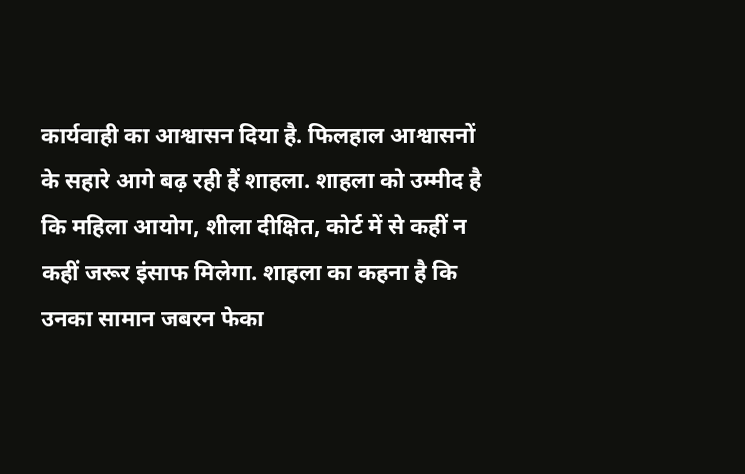कार्यवाही का आश्वासन दिया है. फिलहाल आश्वासनों के सहारे आगे बढ़ रही हैं शाहला. शाहला को उम्मीद है कि महिला आयोग, शीला दीक्षित, कोर्ट में से कहीं न कहीं जरूर इंसाफ मिलेगा. शाहला का कहना है कि उनका सामान जबरन फेका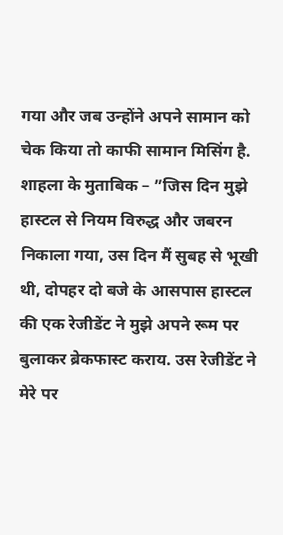गया और जब उन्होंने अपने सामान को चेक किया तो काफी सामान मिसिंग है.
शाहला के मुताबिक – ”जिस दिन मुझे हास्टल से नियम विरुद्ध और जबरन निकाला गया, उस दिन मैं सुबह से भूखी थी, दोपहर दो बजे के आसपास हास्टल की एक रेजीडेंट ने मुझे अपने रूम पर बुलाकर ब्रेकफास्ट कराय. उस रेजीडेंट ने मेरे पर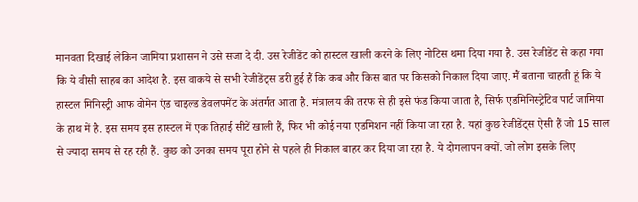मानवता दिखाई लेकिन जामिया प्रशासन ने उसे सजा दे दी. उस रेजीडेंट को हास्टल खाली करने के लिए नोटिस थमा दिया गया है. उस रेजीडेंट से कहा गया कि ये वीसी साहब का आदेश है. इस वाकये से सभी रेजीडेंट्स डरी हुई हैं कि कब और किस बात पर किसको निकाल दिया जाए. मैं बताना चाहती हूं कि ये हास्टल मिनिस्ट्री आफ वोमेन एंड चाइल्ड डेवलपमेंट के अंतर्गत आता है. मंत्रालय की तरफ से ही इसे फंड किया जाता है, सिर्फ एडमिनिस्ट्रेटिव पार्ट जामिया के हाथ में है. इस समय इस हास्टल में एक तिहाई सीटें खाली हैं, फिर भी कोई नया एडमिशन नहीं किया जा रहा है. यहां कुछ रेजीडेंट्स ऐसी हैं जो 15 साल से ज्यादा समय से रह रही हैं. कुछ को उनका समय पूरा होने से पहले ही निकाल बाहर कर दिया जा रहा है. ये दोगलापन क्यों. जो लोग इसके लिए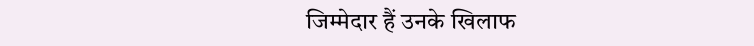जिम्मेदार हैं उनके खिलाफ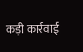कड़ी कार्रवाई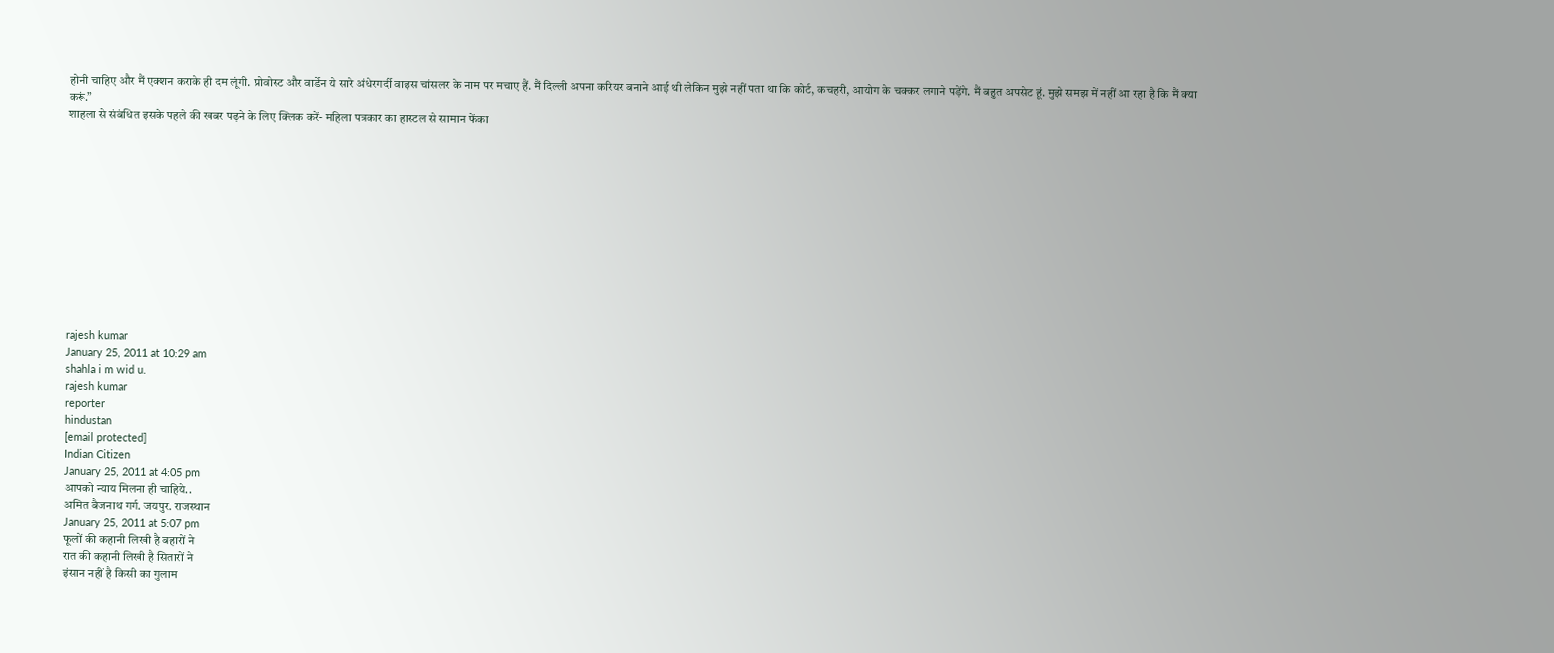होनी चाहिए और मैं एक्शन कराके ही दम लूंगी. प्रोवोस्ट और वार्डेन ये सारे अंधेरगर्दी वाइस चांसलर के नाम पर मचाए हैं. मैं दिल्ली अपना करियर बनाने आई थी लेकिन मुझे नहीं पता था कि कोर्ट, कचहरी, आयोग के चक्कर लगाने पड़ेंगे. मैं बहुत अपसेट हूं. मुझे समझ में नहीं आ रहा है कि मैं क्या करूं.”
शाहला से संबंधित इसके पहले की खबर पढ़ने के लिए क्लिक करें- महिला पत्रकार का हास्टल से सामान फेंका












rajesh kumar
January 25, 2011 at 10:29 am
shahla i m wid u.
rajesh kumar
reporter
hindustan
[email protected]
Indian Citizen
January 25, 2011 at 4:05 pm
आपको न्याय मिलना ही चाहिये..
अमित बैजनाथ गर्ग. जयपुर. राजस्थान
January 25, 2011 at 5:07 pm
फूलों की कहानी लिखी है बहारों ने
रात की कहानी लिखी है सितारों ने
इंसान नहीं है किसी का गुलाम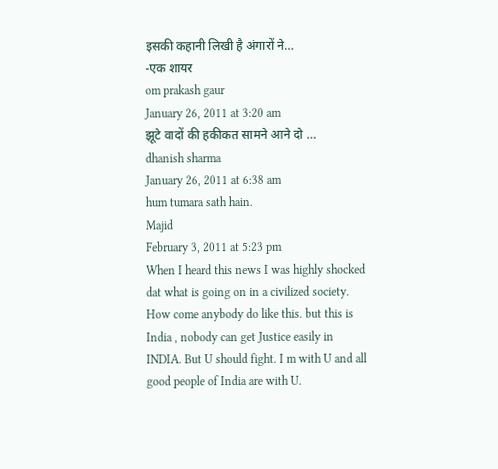इसकी कहानी लिखी है अंगारों ने…
-एक शायर
om prakash gaur
January 26, 2011 at 3:20 am
झूटे वादों की हकीकत सामने आने दो …
dhanish sharma
January 26, 2011 at 6:38 am
hum tumara sath hain.
Majid
February 3, 2011 at 5:23 pm
When I heard this news I was highly shocked dat what is going on in a civilized society. How come anybody do like this. but this is India , nobody can get Justice easily in INDIA. But U should fight. I m with U and all good people of India are with U.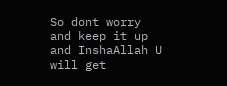So dont worry and keep it up and InshaAllah U will get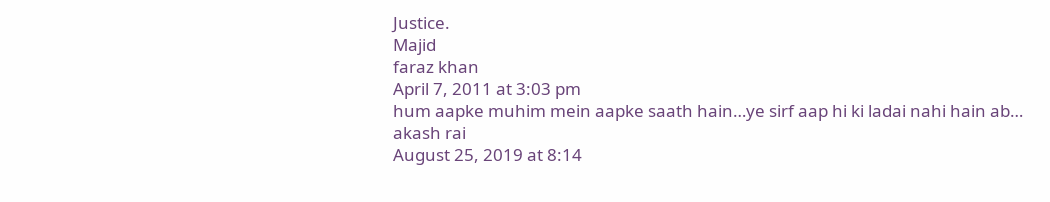Justice.
Majid
faraz khan
April 7, 2011 at 3:03 pm
hum aapke muhim mein aapke saath hain…ye sirf aap hi ki ladai nahi hain ab…
akash rai
August 25, 2019 at 8:14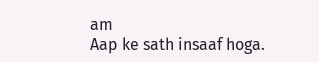am
Aap ke sath insaaf hoga.